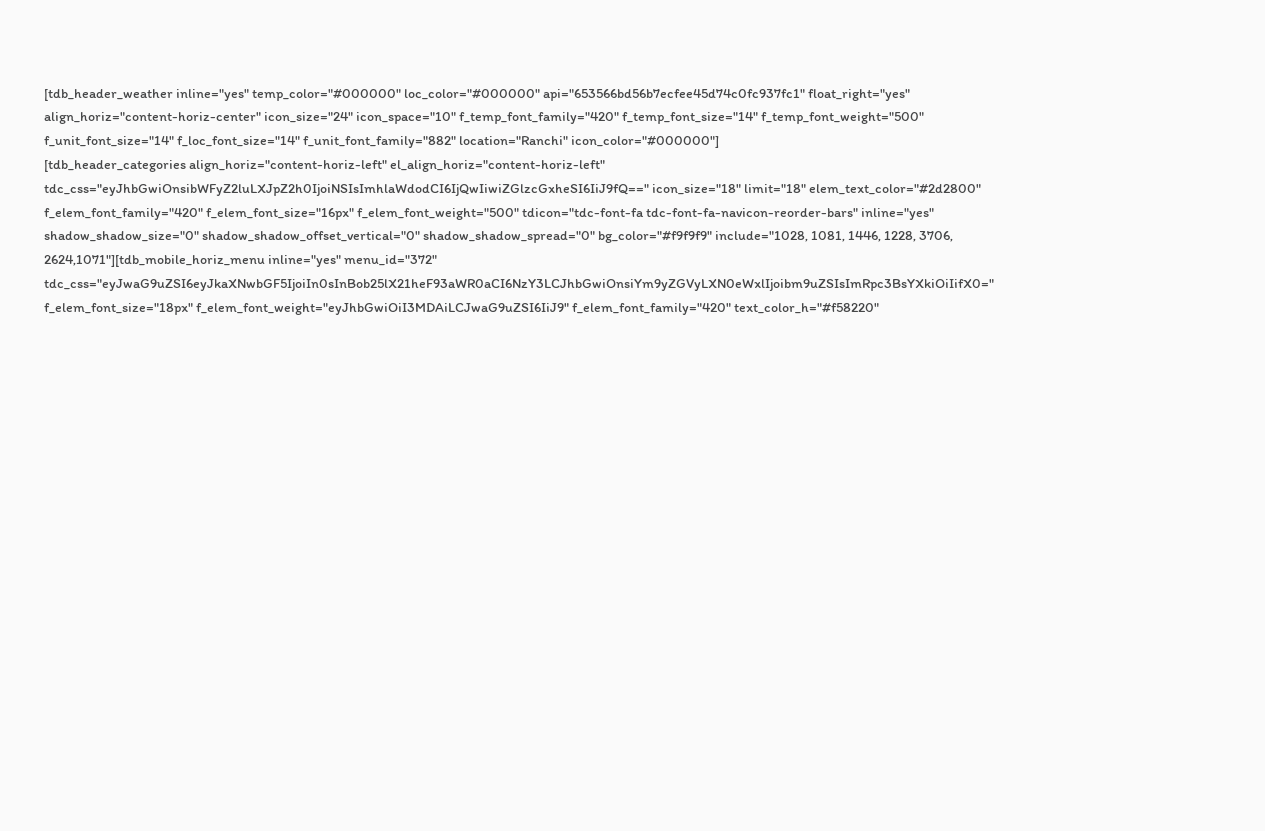[tdb_header_weather inline="yes" temp_color="#000000" loc_color="#000000" api="653566bd56b7ecfee45d74c0fc937fc1" float_right="yes" align_horiz="content-horiz-center" icon_size="24" icon_space="10" f_temp_font_family="420" f_temp_font_size="14" f_temp_font_weight="500" f_unit_font_size="14" f_loc_font_size="14" f_unit_font_family="882" location="Ranchi" icon_color="#000000"]
[tdb_header_categories align_horiz="content-horiz-left" el_align_horiz="content-horiz-left" tdc_css="eyJhbGwiOnsibWFyZ2luLXJpZ2h0IjoiNSIsImhlaWdodCI6IjQwIiwiZGlzcGxheSI6IiJ9fQ==" icon_size="18" limit="18" elem_text_color="#2d2800" f_elem_font_family="420" f_elem_font_size="16px" f_elem_font_weight="500" tdicon="tdc-font-fa tdc-font-fa-navicon-reorder-bars" inline="yes" shadow_shadow_size="0" shadow_shadow_offset_vertical="0" shadow_shadow_spread="0" bg_color="#f9f9f9" include="1028, 1081, 1446, 1228, 3706, 2624,1071"][tdb_mobile_horiz_menu inline="yes" menu_id="372" tdc_css="eyJwaG9uZSI6eyJkaXNwbGF5IjoiIn0sInBob25lX21heF93aWR0aCI6NzY3LCJhbGwiOnsiYm9yZGVyLXN0eWxlIjoibm9uZSIsImRpc3BsYXkiOiIifX0=" f_elem_font_size="18px" f_elem_font_weight="eyJhbGwiOiI3MDAiLCJwaG9uZSI6IiJ9" f_elem_font_family="420" text_color_h="#f58220"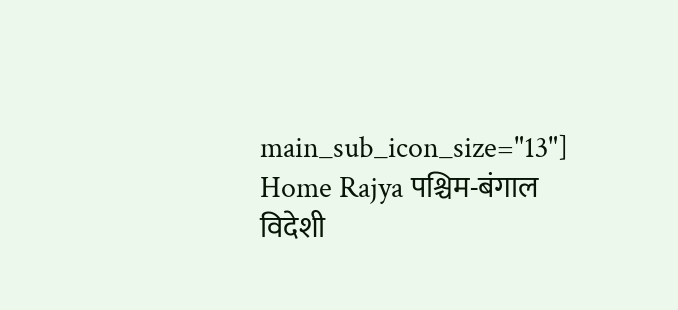main_sub_icon_size="13"]
Home Rajya पश्चिम-बंगाल विदेशी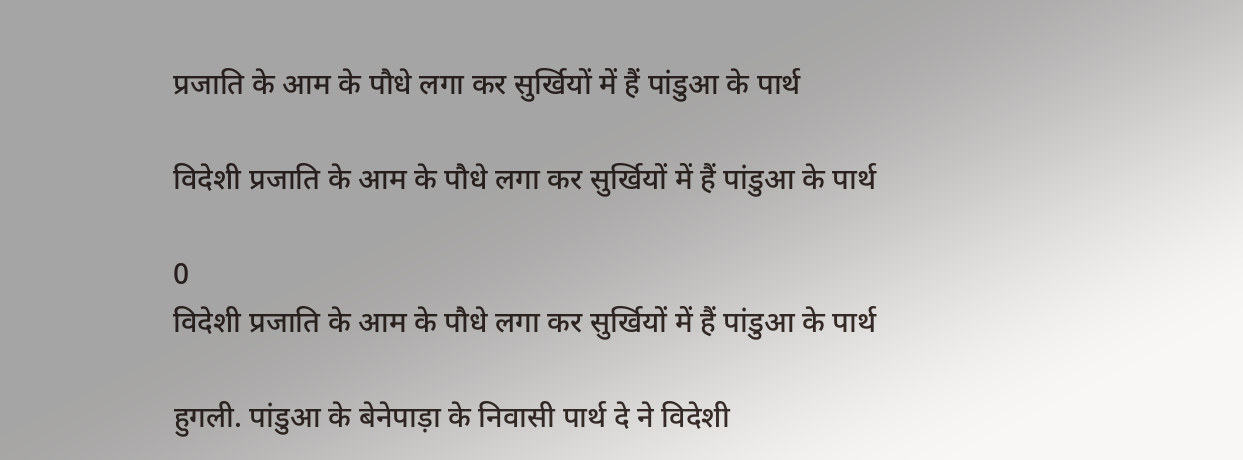प्रजाति के आम के पौधे लगा कर सुर्खियों में हैं पांडुआ के पार्थ

विदेशी प्रजाति के आम के पौधे लगा कर सुर्खियों में हैं पांडुआ के पार्थ

0
विदेशी प्रजाति के आम के पौधे लगा कर सुर्खियों में हैं पांडुआ के पार्थ

हुगली. पांडुआ के बेनेपाड़ा के निवासी पार्थ दे ने विदेशी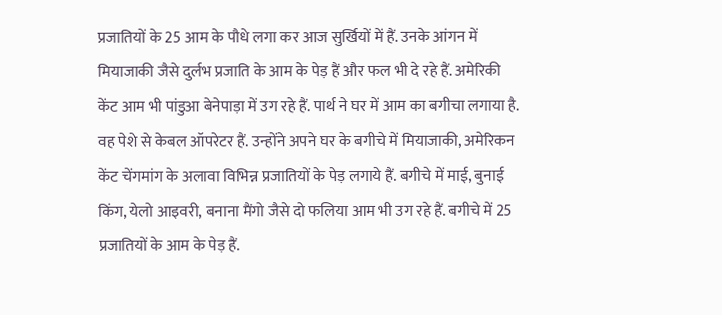प्रजातियों के 25 आम के पौधे लगा कर आज सुर्खियों में हैं. उनके आंगन में मियाजाकी जैसे दुर्लभ प्रजाति के आम के पेड़ हैं और फल भी दे रहे हैं. अमेरिकी केंट आम भी पांडुआ बेनेपाड़ा में उग रहे हैं. पार्थ ने घर में आम का बगीचा लगाया है. वह पेशे से केबल ऑपरेटर हैं. उन्होंने अपने घर के बगीचे में मियाजाकी, अमेरिकन केंट चेंगमांग के अलावा विभिन्न प्रजातियों के पेड़ लगाये हैं. बगीचे में माई, बुनाई किंग, येलो आइवरी, बनाना मैंगो जैसे दो फलिया आम भी उग रहे हैं. बगीचे में 25 प्रजातियों के आम के पेड़ हैं.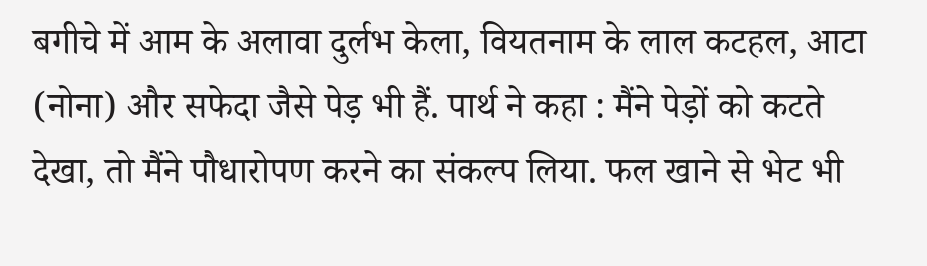बगीचे में आम के अलावा दुर्लभ केला, वियतनाम के लाल कटहल, आटा (नोना) और सफेदा जैसे पेड़ भी हैं. पार्थ ने कहा : मैंने पेड़ों को कटते देखा, तो मैंने पौधारोपण करने का संकल्प लिया. फल खाने से भेट भी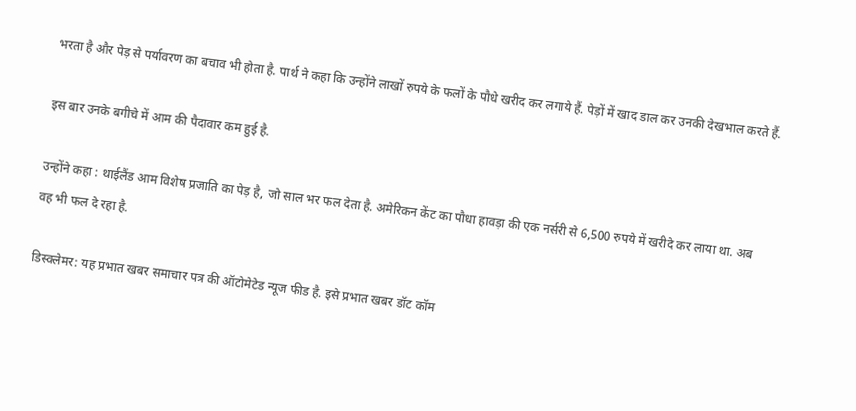भरता है और पेड़ से पर्यावरण का बचाव भी होता है. पार्थ ने कहा कि उन्होंने लाखों रुपये के फलों के पौधे खरीद कर लगाये हैं. पेड़ों में खाद डाल कर उनकी देखभाल करते हैं.

इस बार उनके बगीचे में आम की पैदावार कम हुई है.

उन्होंने कहा : थाईलैंड आम विशेष प्रजाति का पेड़ है, जो साल भर फल देता है. अमेरिकन केंट का पौधा हावड़ा की एक नर्सरी से 6,500 रुपये में खरीदे कर लाया था. अब वह भी फल दे रहा है.

डिस्क्लेमर: यह प्रभात खबर समाचार पत्र की ऑटोमेटेड न्यूज फीड है. इसे प्रभात खबर डॉट कॉम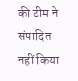की टीम ने संपादित नहीं किया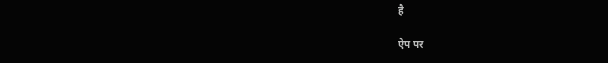है

ऐप पर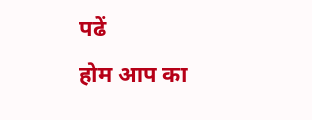पढें
होम आप का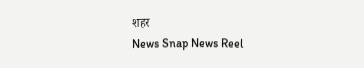शहर
News Snap News Reel